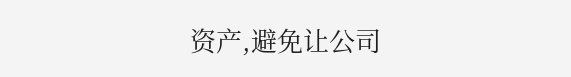资产,避免让公司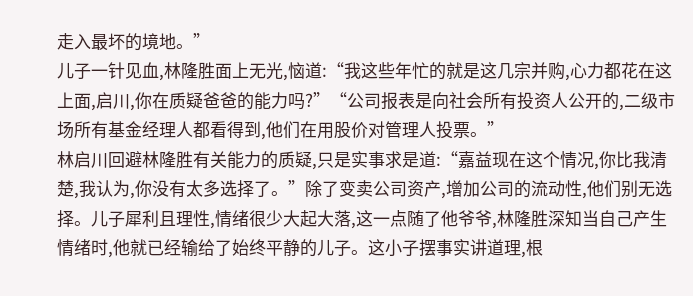走入最坏的境地。”
儿子一针见血,林隆胜面上无光,恼道:“我这些年忙的就是这几宗并购,心力都花在这上面,启川,你在质疑爸爸的能力吗?”“公司报表是向社会所有投资人公开的,二级市场所有基金经理人都看得到,他们在用股价对管理人投票。”
林启川回避林隆胜有关能力的质疑,只是实事求是道:“嘉益现在这个情况,你比我清楚,我认为,你没有太多选择了。”除了变卖公司资产,增加公司的流动性,他们别无选择。儿子犀利且理性,情绪很少大起大落,这一点随了他爷爷,林隆胜深知当自己产生情绪时,他就已经输给了始终平静的儿子。这小子摆事实讲道理,根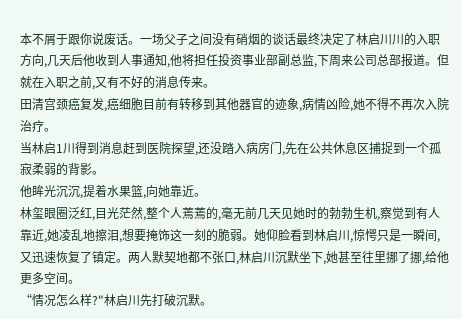本不屑于跟你说废话。一场父子之间没有硝烟的谈话最终决定了林启川川的入职方向,几天后他收到人事通知,他将担任投资事业部副总监,下周来公司总部报道。但就在入职之前,又有不好的消息传来。
田清宫颈癌复发,癌细胞目前有转移到其他器官的迹象,病情凶险,她不得不再次入院治疗。
当林启1川得到消息赶到医院探望,还没踏入病房门,先在公共休息区捕捉到一个孤寂柔弱的背影。
他眸光沉沉,提着水果篮,向她靠近。
林玺眼圈泛红,目光茫然,整个人蔫蔫的,毫无前几天见她时的勃勃生机,察觉到有人靠近,她凌乱地擦泪,想要掩饰这一刻的脆弱。她仰脸看到林启川,惊愕只是一瞬间,又迅速恢复了镇定。两人默契地都不张口,林启川沉默坐下,她甚至往里挪了挪,给他更多空间。
“情况怎么样?"林启川先打破沉默。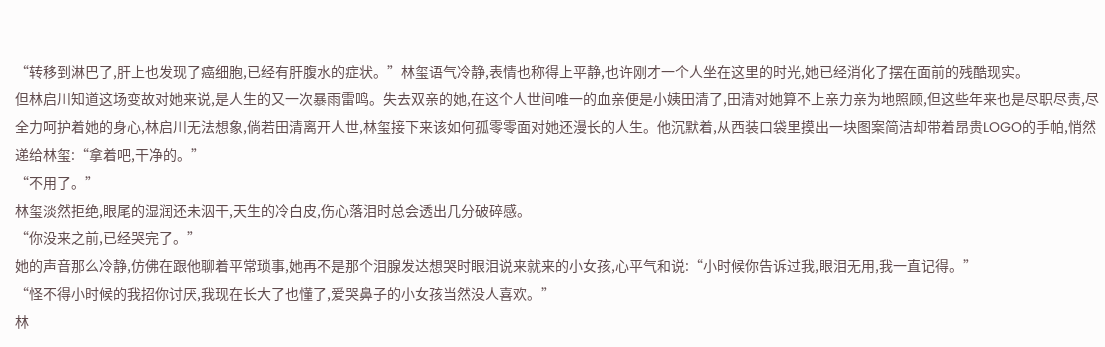“转移到淋巴了,肝上也发现了癌细胞,已经有肝腹水的症状。”林玺语气冷静,表情也称得上平静,也许刚才一个人坐在这里的时光,她已经消化了摆在面前的残酷现实。
但林启川知道这场变故对她来说,是人生的又一次暴雨雷鸣。失去双亲的她,在这个人世间唯一的血亲便是小姨田清了,田清对她算不上亲力亲为地照顾,但这些年来也是尽职尽责,尽全力呵护着她的身心,林启川无法想象,倘若田清离开人世,林玺接下来该如何孤零零面对她还漫长的人生。他沉默着,从西装口袋里摸出一块图案简洁却带着昂贵LOGO的手帕,悄然递给林玺:“拿着吧,干净的。”
“不用了。”
林玺淡然拒绝,眼尾的湿润还未泅干,天生的冷白皮,伤心落泪时总会透出几分破碎感。
“你没来之前,已经哭完了。”
她的声音那么冷静,仿佛在跟他聊着平常琐事,她再不是那个泪腺发达想哭时眼泪说来就来的小女孩,心平气和说:“小时候你告诉过我,眼泪无用,我一直记得。”
“怪不得小时候的我招你讨厌,我现在长大了也懂了,爱哭鼻子的小女孩当然没人喜欢。”
林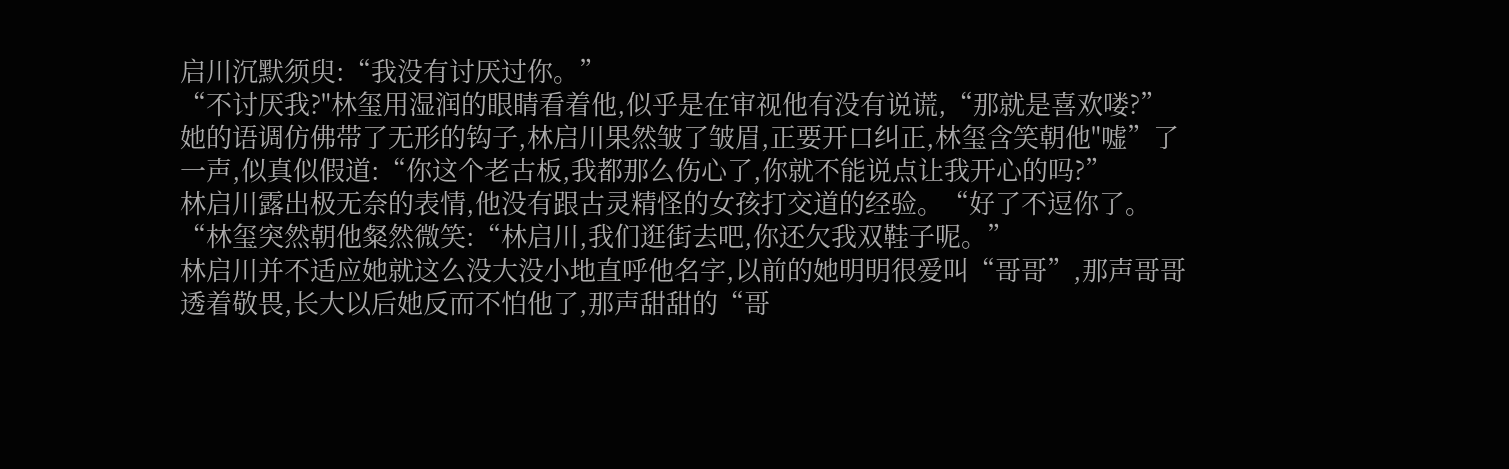启川沉默须臾:“我没有讨厌过你。”
“不讨厌我?"林玺用湿润的眼睛看着他,似乎是在审视他有没有说谎,“那就是喜欢喽?”
她的语调仿佛带了无形的钩子,林启川果然皱了皱眉,正要开口纠正,林玺含笑朝他"嘘”了一声,似真似假道:“你这个老古板,我都那么伤心了,你就不能说点让我开心的吗?”
林启川露出极无奈的表情,他没有跟古灵精怪的女孩打交道的经验。“好了不逗你了。“林玺突然朝他粲然微笑:“林启川,我们逛街去吧,你还欠我双鞋子呢。”
林启川并不适应她就这么没大没小地直呼他名字,以前的她明明很爱叫“哥哥”,那声哥哥透着敬畏,长大以后她反而不怕他了,那声甜甜的“哥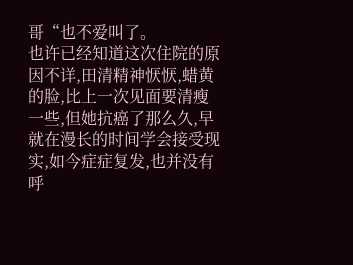哥“也不爱叫了。
也许已经知道这次住院的原因不详,田清精神恹恹,蜡黄的脸,比上一次见面要清瘦一些,但她抗癌了那么久,早就在漫长的时间学会接受现实,如今症症复发,也并没有呼